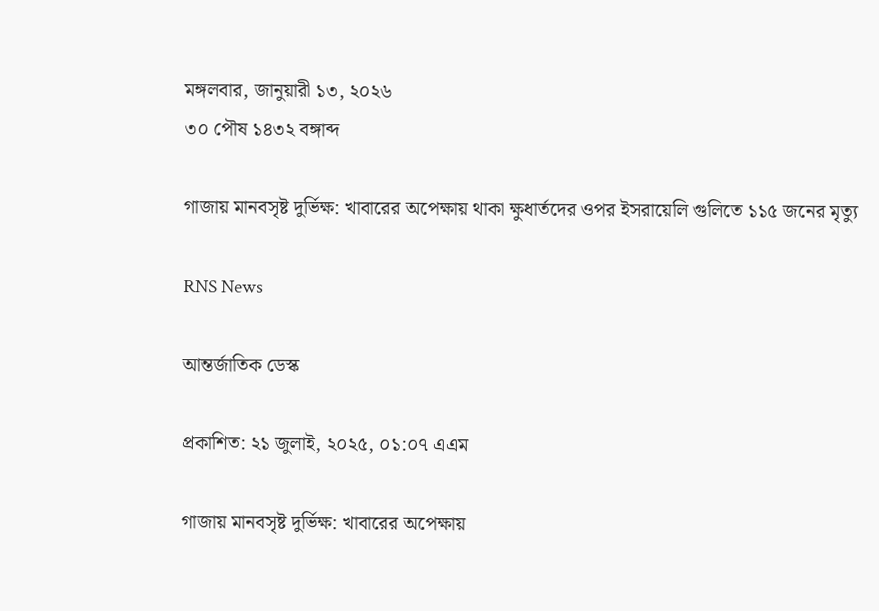মঙ্গলবার, জানুয়ারী ১৩, ২০২৬
৩০ পৌষ ১৪৩২ বঙ্গাব্দ

গাজায় মানবসৃষ্ট দুর্ভিক্ষ: খাবারের অপেক্ষায় থাকা ক্ষুধার্তদের ওপর ইসরায়েলি গুলিতে ১১৫ জনের মৃত্যু

RNS News

আন্তর্জাতিক ডেস্ক

প্রকাশিত: ২১ জুলাই, ২০২৫, ০১:০৭ এএম

গাজায় মানবসৃষ্ট দুর্ভিক্ষ: খাবারের অপেক্ষায়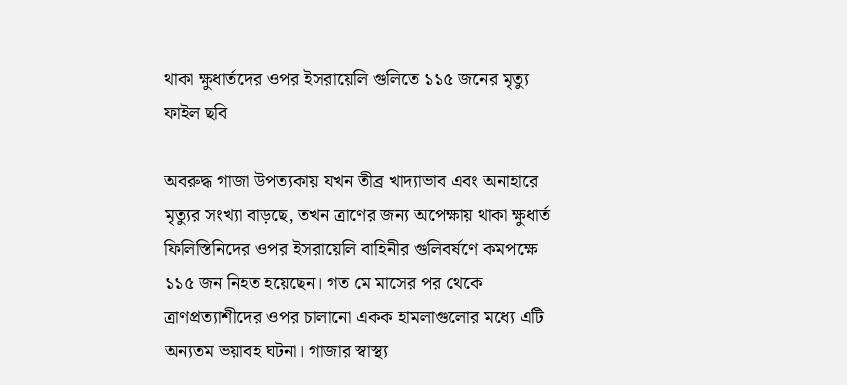থাকা ক্ষুধার্তদের ওপর ইসরায়েলি গুলিতে ১১৫ জনের মৃত্যু
ফাইল ছবি

অবরুদ্ধ গাজা উপত্যকায় যখন তীব্র খাদ্যাভাব এবং অনাহারে মৃত্যুর সংখ্যা বাড়ছে, তখন ত্রাণের জন্য অপেক্ষায় থাকা ক্ষুধার্ত ফিলিস্তিনিদের ওপর ইসরায়েলি বাহিনীর গুলিবর্ষণে কমপক্ষে ১১৫ জন নিহত হয়েছেন। গত মে মাসের পর থেকে ত্রাণপ্রত্যাশীদের ওপর চালানো একক হামলাগুলোর মধ্যে এটি অন্যতম ভয়াবহ ঘটনা। গাজার স্বাস্থ্য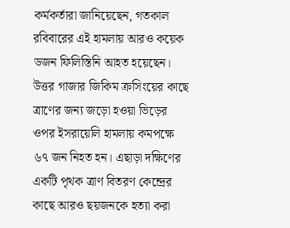কর্মকর্তারা জানিয়েছেন, গতকাল রবিবারের এই হামলায় আরও কয়েক ডজন ফিলিস্তিনি আহত হয়েছেন। উত্তর গাজার জিকিম ক্রসিংয়ের কাছে ত্রাণের জন্য জড়ো হওয়া ভিড়ের ওপর ইসরায়েলি হামলায় কমপক্ষে ৬৭ জন নিহত হন। এছাড়া দক্ষিণের একটি পৃথক ত্রাণ বিতরণ কেন্দ্রের কাছে আরও ছয়জনকে হত্যা করা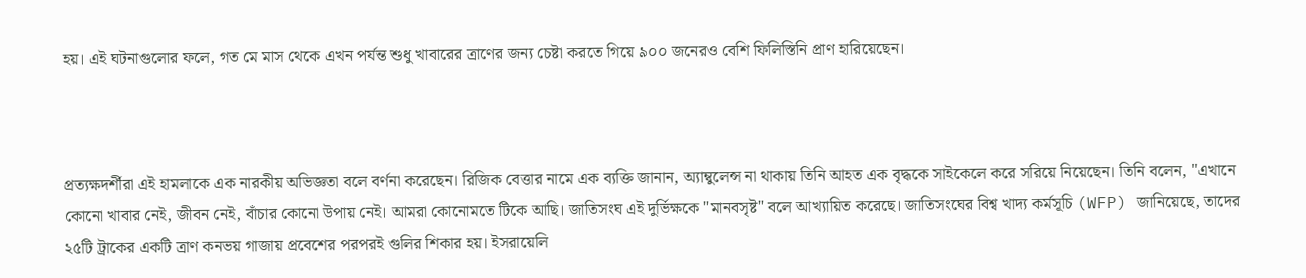হয়। এই ঘটনাগুলোর ফলে, গত মে মাস থেকে এখন পর্যন্ত শুধু খাবারের ত্রাণের জন্য চেষ্টা করতে গিয়ে ৯০০ জনেরও বেশি ফিলিস্তিনি প্রাণ হারিয়েছেন।



প্রত্যক্ষদর্শীরা এই হামলাকে এক নারকীয় অভিজ্ঞতা বলে বর্ণনা করেছেন। রিজিক বেত্তার নামে এক ব্যক্তি জানান, অ্যাম্বুলেন্স না থাকায় তিনি আহত এক বৃদ্ধকে সাইকেলে করে সরিয়ে নিয়েছেন। তিনি বলেন, "এখানে কোনো খাবার নেই, জীবন নেই, বাঁচার কোনো উপায় নেই। আমরা কোনোমতে টিকে আছি। জাতিসংঘ এই দুর্ভিক্ষকে "মানবসৃষ্ট" বলে আখ্যায়িত করেছে। জাতিসংঘের বিশ্ব খাদ্য কর্মসূচি (WFP) জানিয়েছে, তাদের ২৫টি ট্রাকের একটি ত্রাণ কনভয় গাজায় প্রবেশের পরপরই গুলির শিকার হয়। ইসরায়েলি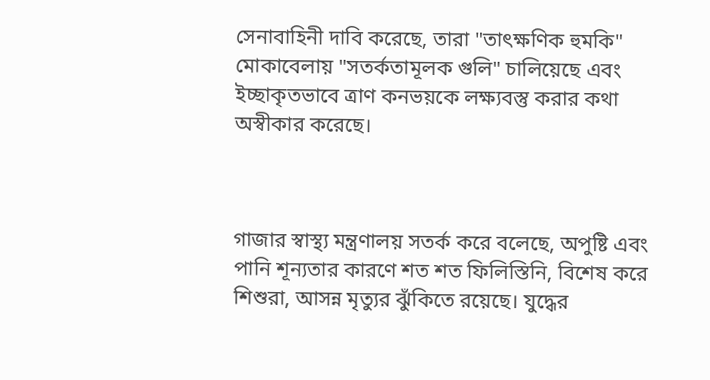সেনাবাহিনী দাবি করেছে, তারা "তাৎক্ষণিক হুমকি" মোকাবেলায় "সতর্কতামূলক গুলি" চালিয়েছে এবং ইচ্ছাকৃতভাবে ত্রাণ কনভয়কে লক্ষ্যবস্তু করার কথা অস্বীকার করেছে।



গাজার স্বাস্থ্য মন্ত্রণালয় সতর্ক করে বলেছে, অপুষ্টি এবং পানি শূন্যতার কারণে শত শত ফিলিস্তিনি, বিশেষ করে শিশুরা, আসন্ন মৃত্যুর ঝুঁকিতে রয়েছে। যুদ্ধের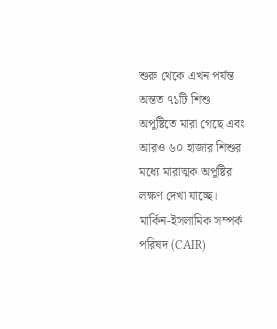শুরু থেকে এখন পর্যন্ত অন্তত ৭১টি শিশু অপুষ্টিতে মারা গেছে এবং আরও ৬০ হাজার শিশুর মধ্যে মারাত্মক অপুষ্টির লক্ষণ দেখা যাচ্ছে। মার্কিন-ইসলামিক সম্পর্ক পরিষদ (CAIR)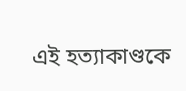এই হত্যাকাণ্ডকে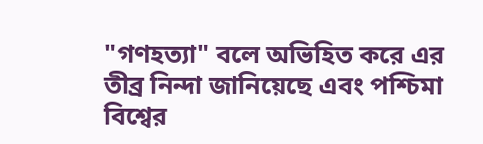"গণহত্যা" বলে অভিহিত করে এর তীব্র নিন্দা জানিয়েছে এবং পশ্চিমা বিশ্বের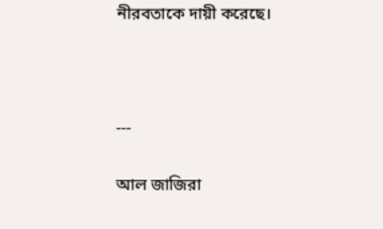নীরবতাকে দায়ী করেছে।



---

আল জাজিরা